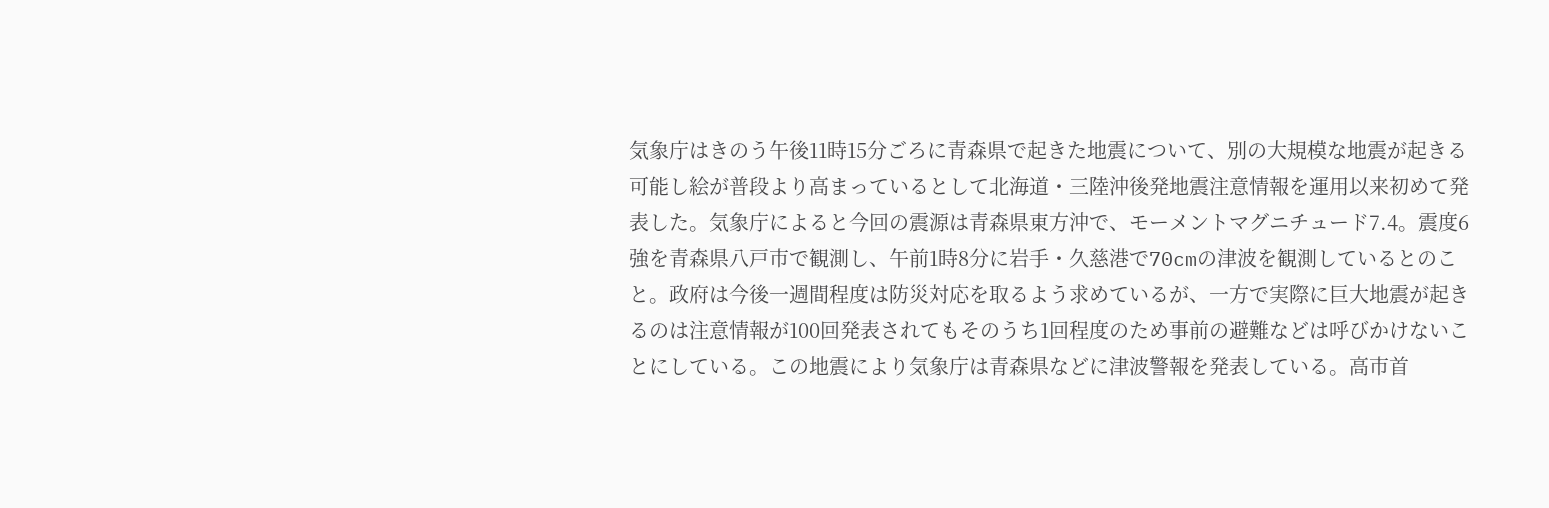気象庁はきのう午後11時15分ごろに青森県で起きた地震について、別の大規模な地震が起きる可能し絵が普段より高まっているとして北海道・三陸沖後発地震注意情報を運用以来初めて発表した。気象庁によると今回の震源は青森県東方沖で、モーメントマグニチュード7.4。震度6強を青森県八戸市で観測し、午前1時8分に岩手・久慈港で70cmの津波を観測しているとのこと。政府は今後一週間程度は防災対応を取るよう求めているが、一方で実際に巨大地震が起きるのは注意情報が100回発表されてもそのうち1回程度のため事前の避難などは呼びかけないことにしている。この地震により気象庁は青森県などに津波警報を発表している。高市首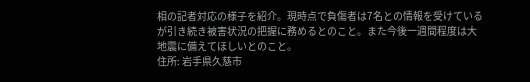相の記者対応の様子を紹介。現時点で負傷者は7名との情報を受けているが引き続き被害状況の把握に務めるとのこと。また今後一週間程度は大地震に備えてほしいとのこと。
住所: 岩手県久慈市